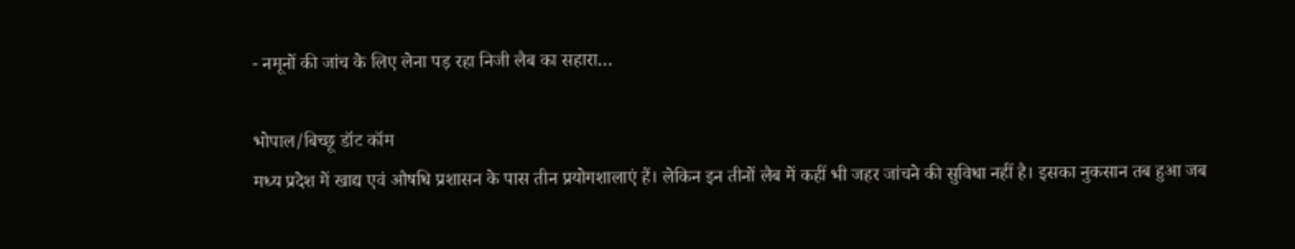- नमूनों की जांच के लिए लेना पड़ रहा निजी लैब का सहारा…

भोपाल/बिच्छू डॉट कॉम
मध्य प्रदेश में खाद्य एवं औषधि प्रशासन के पास तीन प्रयोगशालाएं हैं। लेकिन इन तीनों लैब में कहीं भी जहर जांचने की सुविधा नहीं है। इसका नुकसान तब हुआ जब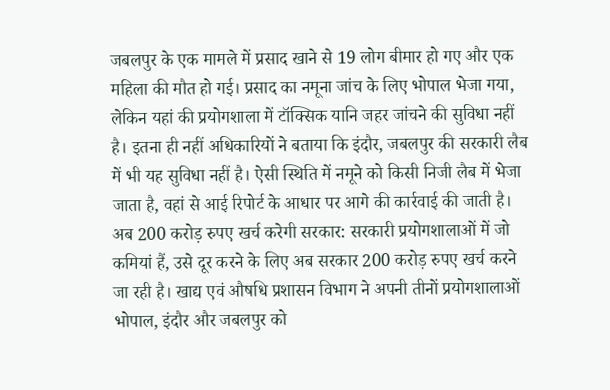जबलपुर के एक मामले में प्रसाद खाने से 19 लोग बीमार हो गए और एक महिला की मौत हो गई। प्रसाद का नमूना जांच के लिए भोपाल भेजा गया, लेकिन यहां की प्रयोगशाला में टॉक्सिक यानि जहर जांचने की सुविधा नहीं है। इतना ही नहीं अधिकारियों ने बताया कि इंदौर, जबलपुर की सरकारी लैब में भी यह सुविधा नहीं है। ऐसी स्थिति में नमूने को किसी निजी लैब में भेजा जाता है, वहां से आई रिपोर्ट के आधार पर आगे की कार्रवाई की जाती है।
अब 200 करोड़ रुपए खर्च करेगी सरकार: सरकारी प्रयोगशालाओं में जो कमियां हैं, उसे दूर करने के लिए अब सरकार 200 करोड़ रुपए खर्च करने जा रही है। खाद्य एवं औषधि प्रशासन विभाग ने अपनी तीनों प्रयोगशालाओं भोपाल, इंदौर और जबलपुर को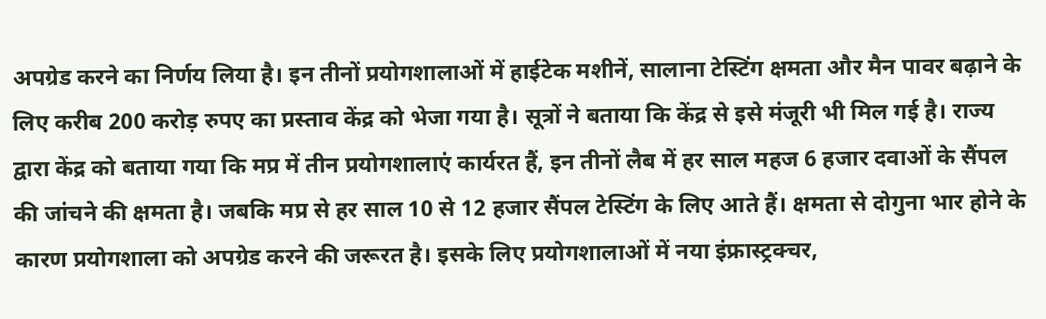अपग्रेड करने का निर्णय लिया है। इन तीनों प्रयोगशालाओं में हाईटेक मशीनें, सालाना टेस्टिंग क्षमता और मैन पावर बढ़ाने के लिए करीब 200 करोड़ रुपए का प्रस्ताव केंद्र को भेजा गया है। सूत्रों ने बताया कि केंद्र से इसे मंजूरी भी मिल गई है। राज्य द्वारा केंद्र को बताया गया कि मप्र में तीन प्रयोगशालाएं कार्यरत हैं, इन तीनों लैब में हर साल महज 6 हजार दवाओं के सैंपल की जांचने की क्षमता है। जबकि मप्र से हर साल 10 से 12 हजार सैंपल टेस्टिंग के लिए आते हैं। क्षमता से दोगुना भार होने के कारण प्रयोगशाला को अपग्रेड करने की जरूरत है। इसके लिए प्रयोगशालाओं में नया इंफ्रास्ट्रक्चर,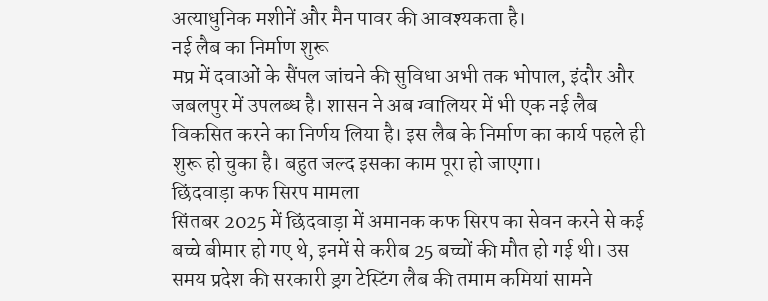अत्याधुनिक मशीनें और मैन पावर की आवश्यकता है।
नई लैब का निर्माण शुरू
मप्र में दवाओं के सैंपल जांचने की सुविधा अभी तक भोपाल, इंदौर और जबलपुर में उपलब्ध है। शासन ने अब ग्वालियर में भी एक नई लैब विकसित करने का निर्णय लिया है। इस लैब के निर्माण का कार्य पहले ही शुरू हो चुका है। बहुत जल्द इसका काम पूरा हो जाएगा।
छिंदवाड़ा कफ सिरप मामला
सिंतबर 2025 में छिंदवाड़ा में अमानक कफ सिरप का सेवन करने से कई बच्चे बीमार हो गए थे, इनमें से करीब 25 बच्चों की मौत हो गई थी। उस समय प्रदेश की सरकारी ड्रग टेस्टिंग लैब की तमाम कमियां सामने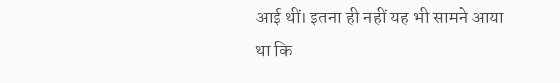आई थीं। इतना ही नहीं यह भी सामने आया था कि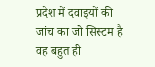प्रदेश में दवाइयों की जांच का जो सिस्टम है वह बहुत ही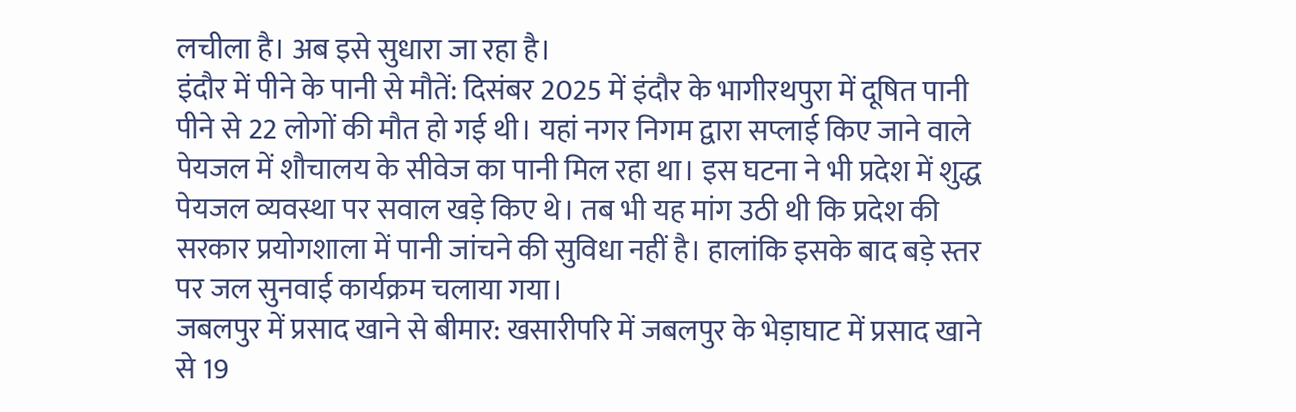लचीला है। अब इसे सुधारा जा रहा है।
इंदौर में पीने के पानी से मौतें: दिसंबर 2025 में इंदौर के भागीरथपुरा में दूषित पानी पीने से 22 लोगों की मौत हो गई थी। यहां नगर निगम द्वारा सप्लाई किए जाने वाले पेयजल में शौचालय के सीवेज का पानी मिल रहा था। इस घटना ने भी प्रदेश में शुद्ध पेयजल व्यवस्था पर सवाल खड़े किए थे। तब भी यह मांग उठी थी कि प्रदेश की सरकार प्रयोगशाला में पानी जांचने की सुविधा नहीं है। हालांकि इसके बाद बड़े स्तर पर जल सुनवाई कार्यक्रम चलाया गया।
जबलपुर में प्रसाद खाने से बीमार: खसारीपरि में जबलपुर के भेड़ाघाट में प्रसाद खाने से 19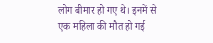लोग बीमार हो गए थे। इनमें से एक महिला की मौत हो गई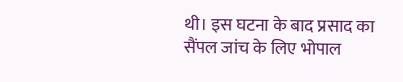थी। इस घटना के बाद प्रसाद का सैंपल जांच के लिए भोपाल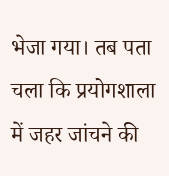भेजा गया। तब पता चला कि प्रयोगशाला में जहर जांचने की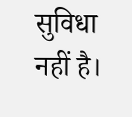सुविधा नहीं है।